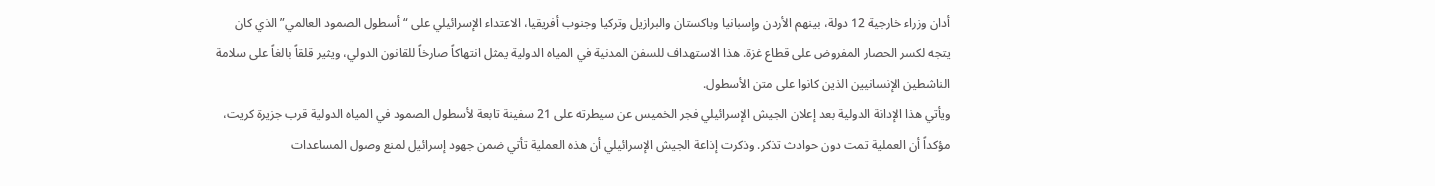أدان وزراء خارجية 12 دولة، بينهم الأردن وإسبانيا وباكستان والبرازيل وتركيا وجنوب أفريقيا، الاعتداء الإسرائيلي على “أسطول الصمود العالمي” الذي كان يتجه لكسر الحصار المفروض على قطاع غزة. هذا الاستهداف للسفن المدنية في المياه الدولية يمثل انتهاكاً صارخاً للقانون الدولي، ويثير قلقاً بالغاً على سلامة الناشطين الإنسانيين الذين كانوا على متن الأسطول.
ويأتي هذا الإدانة الدولية بعد إعلان الجيش الإسرائيلي فجر الخميس عن سيطرته على 21 سفينة تابعة لأسطول الصمود في المياه الدولية قرب جزيرة كريت، مؤكداً أن العملية تمت دون حوادث تذكر. وذكرت إذاعة الجيش الإسرائيلي أن هذه العملية تأتي ضمن جهود إسرائيل لمنع وصول المساعدات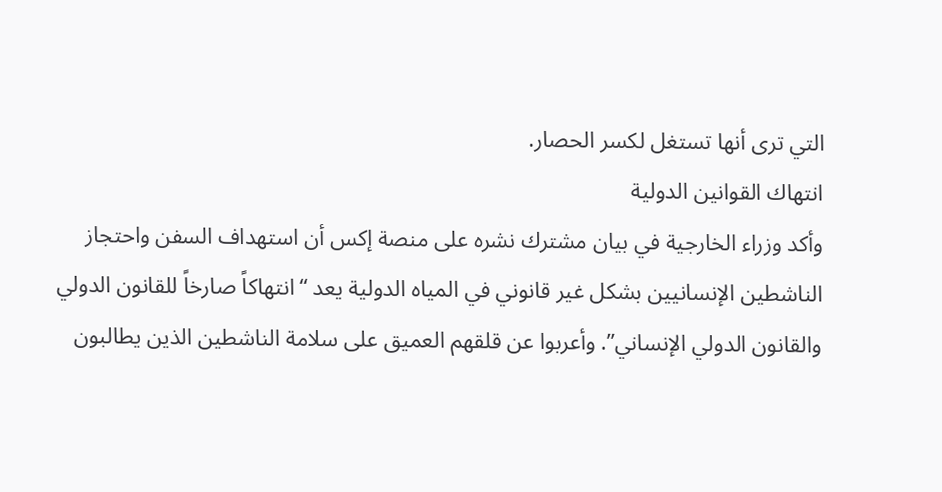التي ترى أنها تستغل لكسر الحصار.
انتهاك القوانين الدولية
وأكد وزراء الخارجية في بيان مشترك نشره على منصة إكس أن استهداف السفن واحتجاز الناشطين الإنسانيين بشكل غير قانوني في المياه الدولية يعد “انتهاكاً صارخاً للقانون الدولي والقانون الدولي الإنساني”. وأعربوا عن قلقهم العميق على سلامة الناشطين الذين يطالبون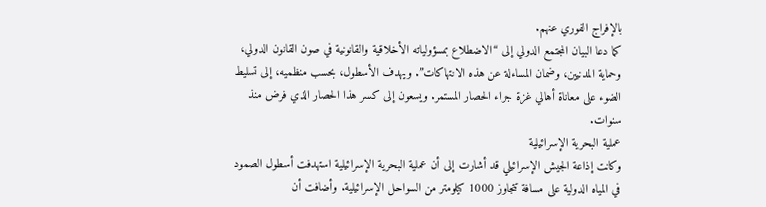بالإفراج الفوري عنهم.
كما دعا البيان المجتمع الدولي إلى “الاضطلاع بمسؤولياته الأخلاقية والقانونية في صون القانون الدولي، وحماية المدنيين، وضمان المساءلة عن هذه الانتهاكات”. ويهدف الأسطول، بحسب منظميه، إلى تسليط الضوء على معاناة أهالي غزة جراء الحصار المستمر. ويسعون إلى كسر هذا الحصار الذي فرض منذ سنوات.
عملية البحرية الإسرائيلية
وكانت إذاعة الجيش الإسرائيلي قد أشارت إلى أن عملية البحرية الإسرائيلية استهدفت أسطول الصمود في المياه الدولية على مسافة تتجاوز 1000 كيلومتر من السواحل الإسرائيلية. وأضافت أن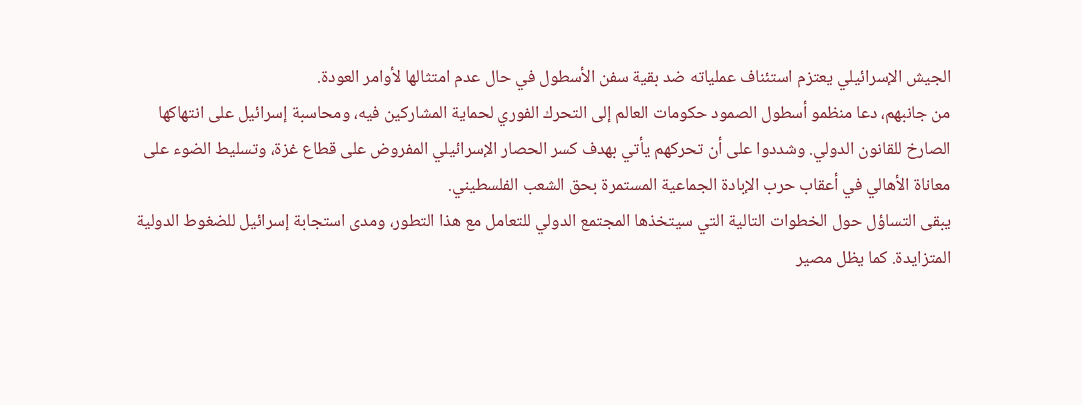الجيش الإسرائيلي يعتزم استئناف عملياته ضد بقية سفن الأسطول في حال عدم امتثالها لأوامر العودة.
من جانبهم، دعا منظمو أسطول الصمود حكومات العالم إلى التحرك الفوري لحماية المشاركين فيه، ومحاسبة إسرائيل على انتهاكها الصارخ للقانون الدولي. وشددوا على أن تحركهم يأتي بهدف كسر الحصار الإسرائيلي المفروض على قطاع غزة، وتسليط الضوء على معاناة الأهالي في أعقاب حرب الإبادة الجماعية المستمرة بحق الشعب الفلسطيني.
يبقى التساؤل حول الخطوات التالية التي سيتخذها المجتمع الدولي للتعامل مع هذا التطور، ومدى استجابة إسرائيل للضغوط الدولية المتزايدة. كما يظل مصير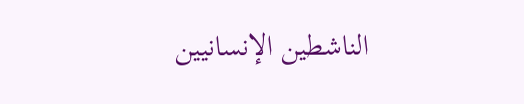الناشطين الإنسانيين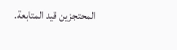المحتجزين قيد المتابعة.